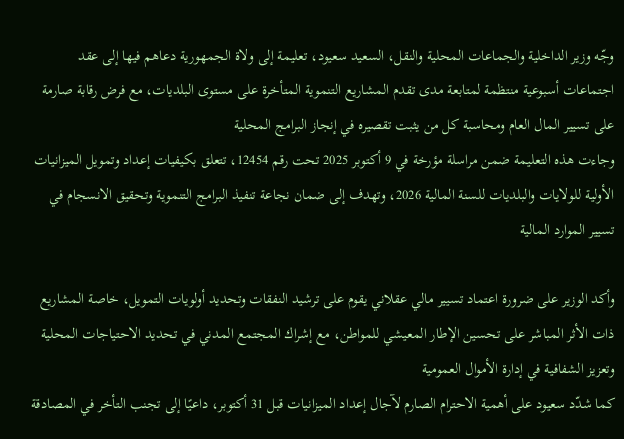وجّه وزير الداخلية والجماعات المحلية والنقل، السعيد سعيود، تعليمة إلى ولاة الجمهورية دعاهم فيها إلى عقد اجتماعات أسبوعية منتظمة لمتابعة مدى تقدم المشاريع التنموية المتأخرة على مستوى البلديات، مع فرض رقابة صارمة على تسيير المال العام ومحاسبة كل من يثبت تقصيره في إنجاز البرامج المحلية
وجاءت هذه التعليمة ضمن مراسلة مؤرخة في 9 أكتوبر 2025 تحت رقم 12454، تتعلق بكيفيات إعداد وتمويل الميزانيات الأولية للولايات والبلديات للسنة المالية 2026، وتهدف إلى ضمان نجاعة تنفيذ البرامج التنموية وتحقيق الانسجام في تسيير الموارد المالية

وأكد الوزير على ضرورة اعتماد تسيير مالي عقلاني يقوم على ترشيد النفقات وتحديد أولويات التمويل، خاصة المشاريع ذات الأثر المباشر على تحسين الإطار المعيشي للمواطن، مع إشراك المجتمع المدني في تحديد الاحتياجات المحلية وتعزيز الشفافية في إدارة الأموال العمومية
كما شدّد سعيود على أهمية الاحترام الصارم لآجال إعداد الميزانيات قبل 31 أكتوبر، داعيًا إلى تجنب التأخر في المصادقة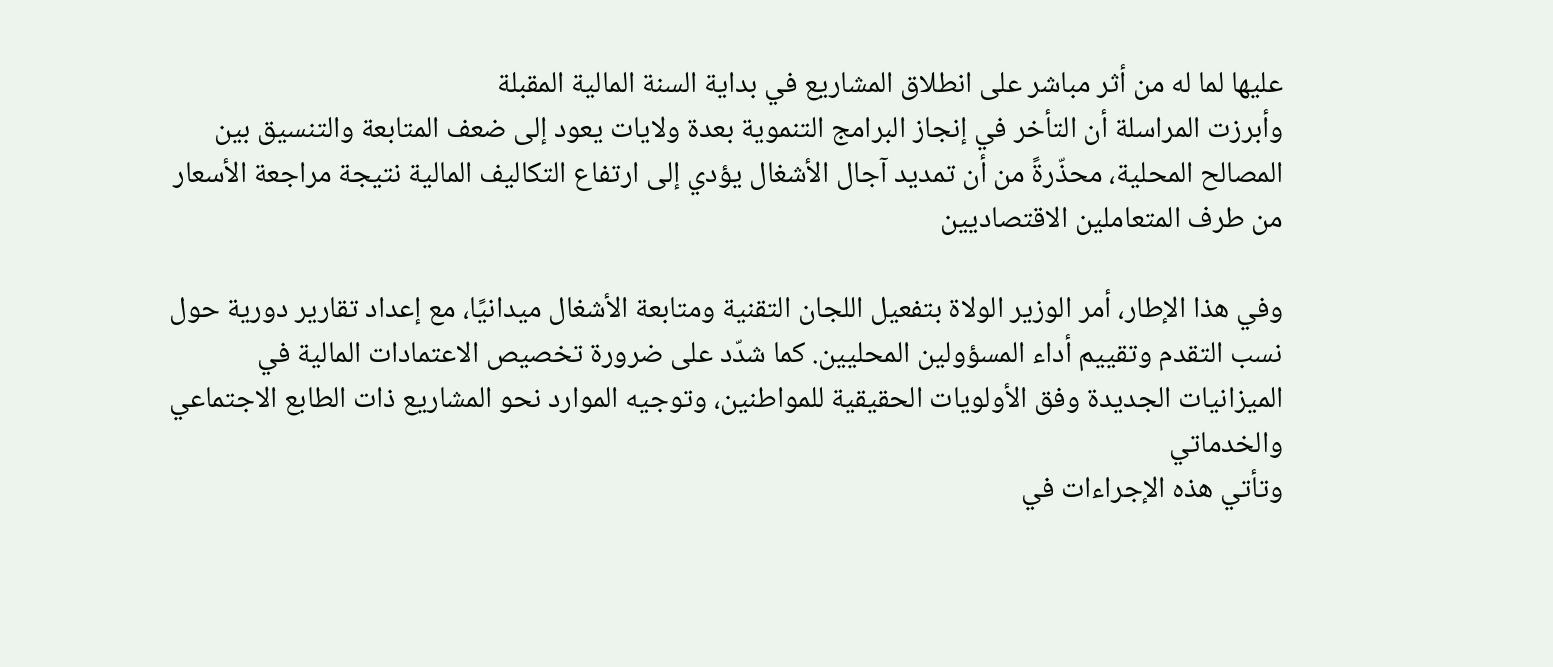عليها لما له من أثر مباشر على انطلاق المشاريع في بداية السنة المالية المقبلة
وأبرزت المراسلة أن التأخر في إنجاز البرامج التنموية بعدة ولايات يعود إلى ضعف المتابعة والتنسيق بين المصالح المحلية، محذّرةً من أن تمديد آجال الأشغال يؤدي إلى ارتفاع التكاليف المالية نتيجة مراجعة الأسعار من طرف المتعاملين الاقتصاديين

وفي هذا الإطار، أمر الوزير الولاة بتفعيل اللجان التقنية ومتابعة الأشغال ميدانيًا، مع إعداد تقارير دورية حول نسب التقدم وتقييم أداء المسؤولين المحليين. كما شدّد على ضرورة تخصيص الاعتمادات المالية في الميزانيات الجديدة وفق الأولويات الحقيقية للمواطنين، وتوجيه الموارد نحو المشاريع ذات الطابع الاجتماعي والخدماتي
وتأتي هذه الإجراءات في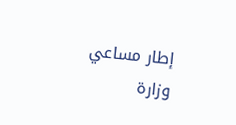إطار مساعي وزارة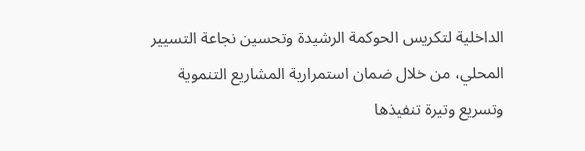الداخلية لتكريس الحوكمة الرشيدة وتحسين نجاعة التسيير المحلي، من خلال ضمان استمرارية المشاريع التنموية وتسريع وتيرة تنفيذها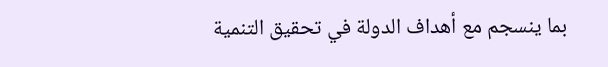بما ينسجم مع أهداف الدولة في تحقيق التنمية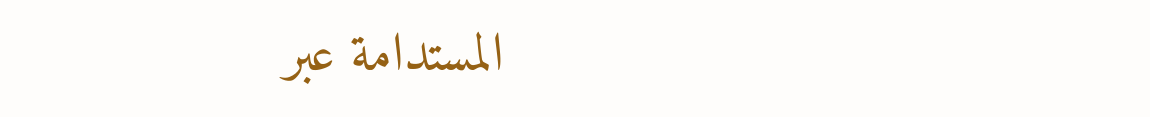المستدامة عبر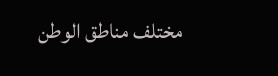مختلف مناطق الوطن